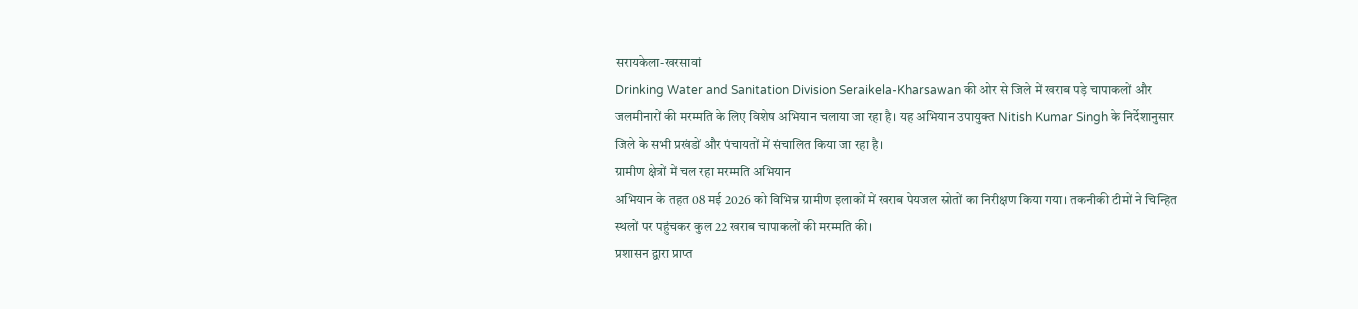सरायकेला-खरसावां
Drinking Water and Sanitation Division Seraikela-Kharsawan की ओर से जिले में खराब पड़े चापाकलों और जलमीनारों की मरम्मति के लिए विशेष अभियान चलाया जा रहा है। यह अभियान उपायुक्त Nitish Kumar Singh के निर्देशानुसार जिले के सभी प्रखंडों और पंचायतों में संचालित किया जा रहा है।
ग्रामीण क्षेत्रों में चल रहा मरम्मति अभियान
अभियान के तहत 08 मई 2026 को विभिन्न ग्रामीण इलाकों में खराब पेयजल स्रोतों का निरीक्षण किया गया। तकनीकी टीमों ने चिन्हित स्थलों पर पहुंचकर कुल 22 खराब चापाकलों की मरम्मति की।
प्रशासन द्वारा प्राप्त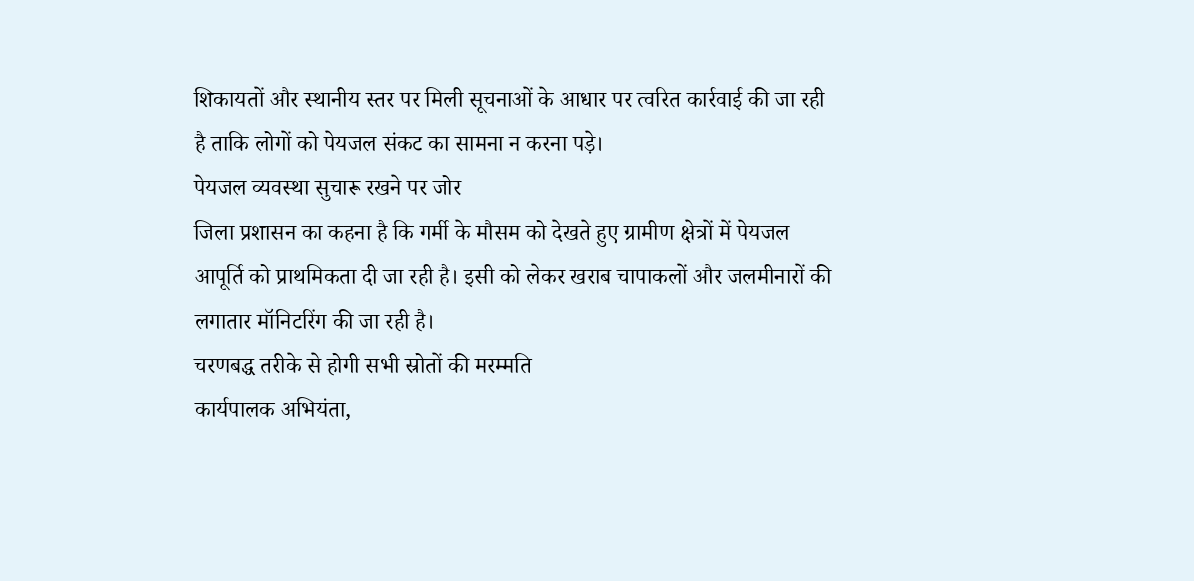शिकायतों और स्थानीय स्तर पर मिली सूचनाओं के आधार पर त्वरित कार्रवाई की जा रही है ताकि लोगों को पेयजल संकट का सामना न करना पड़े।
पेयजल व्यवस्था सुचारू रखने पर जोर
जिला प्रशासन का कहना है कि गर्मी के मौसम को देखते हुए ग्रामीण क्षेत्रों में पेयजल आपूर्ति को प्राथमिकता दी जा रही है। इसी को लेकर खराब चापाकलों और जलमीनारों की लगातार मॉनिटरिंग की जा रही है।
चरणबद्ध तरीके से होगी सभी स्रोतों की मरम्मति
कार्यपालक अभियंता,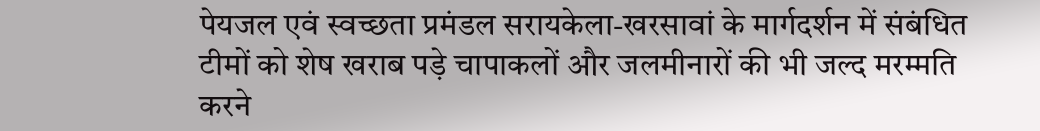पेयजल एवं स्वच्छता प्रमंडल सरायकेला-खरसावां के मार्गदर्शन में संबंधित टीमों को शेष खराब पड़े चापाकलों और जलमीनारों की भी जल्द मरम्मति करने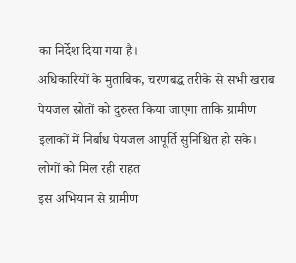का निर्देश दिया गया है।
अधिकारियों के मुताबिक, चरणबद्ध तरीके से सभी खराब पेयजल स्रोतों को दुरुस्त किया जाएगा ताकि ग्रामीण इलाकों में निर्बाध पेयजल आपूर्ति सुनिश्चित हो सके।
लोगों को मिल रही राहत
इस अभियान से ग्रामीण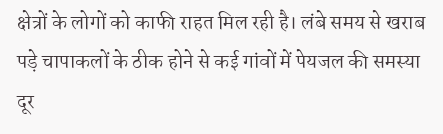क्षेत्रों के लोगों को काफी राहत मिल रही है। लंबे समय से खराब पड़े चापाकलों के ठीक होने से कई गांवों में पेयजल की समस्या दूर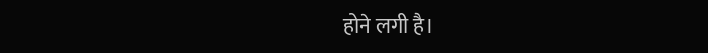होने लगी है।